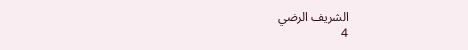الشريف الرضي
4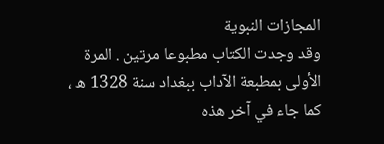المجازات النبوية
وقد وجدت الكتاب مطبوعا مرتين . المرة الأولى بمطبعة الآداب ببغداد سنة 1328 ه ، كما جاء في آخر هذه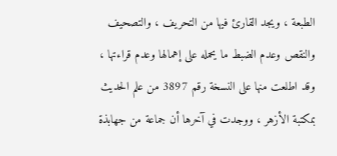الطبعة ، ويجد القارئ فيها من التحريف ، والتصحيف والنقص وعدم الضبط ما يحمله على إهمالها وعدم قراءتها ، وقد اطلعت منها على النسخة رقم 3897 من علم الحديث بمكتبة الأزهر ، ووجدت في آخرها أن جماعة من جهابذة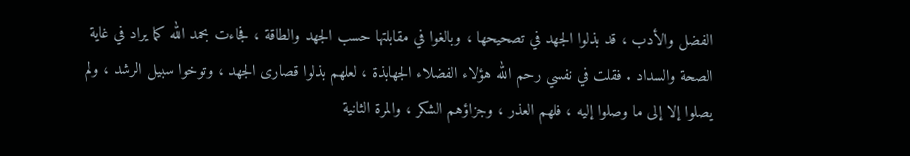الفضل والأدب ، قد بذلوا الجهد في تصحيحها ، وبالغوا في مقابلتها حسب الجهد والطاقة ، فجاءت بحمد الله كما يراد في غاية الصحة والسداد . فقلت في نفسي رحم الله هؤلاء الفضلاء الجهابذة ، لعلهم بذلوا قصارى الجهد ، وتوخوا سبيل الرشد ، ولم يصلوا إلا إلى ما وصلوا إليه ، فلهم العذر ، وجزاؤهم الشكر ، والمرة الثانية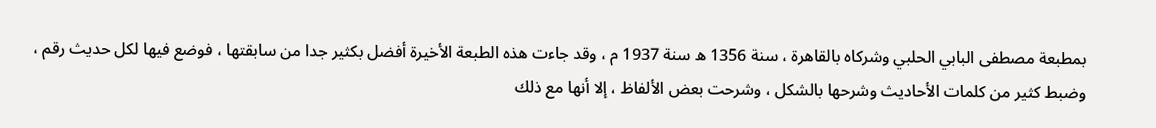بمطبعة مصطفى البابي الحلبي وشركاه بالقاهرة ، سنة 1356 ه سنة 1937 م ، وقد جاءت هذه الطبعة الأخيرة أفضل بكثير جدا من سابقتها ، فوضع فيها لكل حديث رقم ، وضبط كثير من كلمات الأحاديث وشرحها بالشكل ، وشرحت بعض الألفاظ ، إلا أنها مع ذلك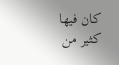كان فيها كثير من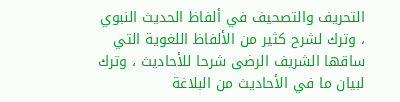التحريف والتصحيف في ألفاظ الحديث النبوي ، وترك لشرح كثير من الألفاظ اللغوية التي ساقها الشريف الرضى شرحا للأحاديث ، وترك لبيان ما في الأحاديث من البلاغة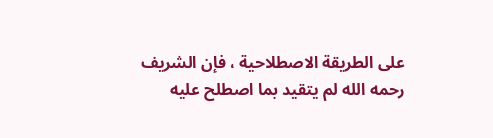على الطريقة الاصطلاحية ، فإن الشريف رحمه الله لم يتقيد بما اصطلح عليه